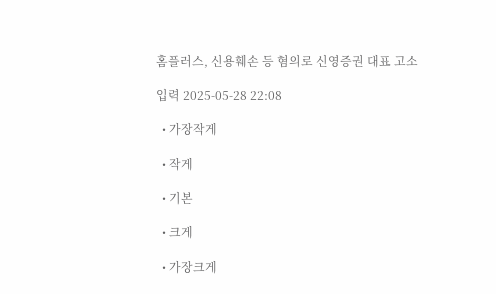홈플러스, 신용훼손 등 혐의로 신영증권 대표 고소

입력 2025-05-28 22:08

  • 가장작게

  • 작게

  • 기본

  • 크게

  • 가장크게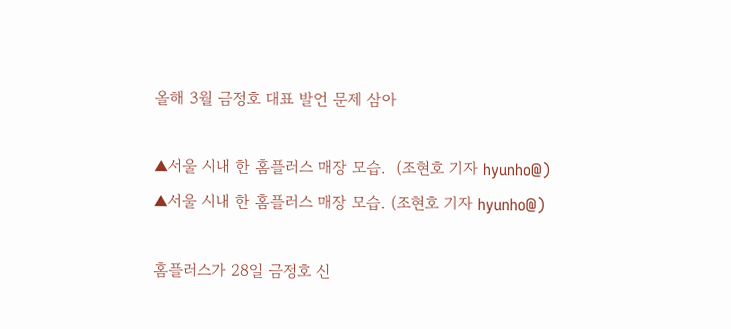올해 3월 금정호 대표 발언 문제 삼아

▲서울 시내 한 홈플러스 매장 모습.  (조현호 기자 hyunho@)
▲서울 시내 한 홈플러스 매장 모습. (조현호 기자 hyunho@)

홈플러스가 28일 금정호 신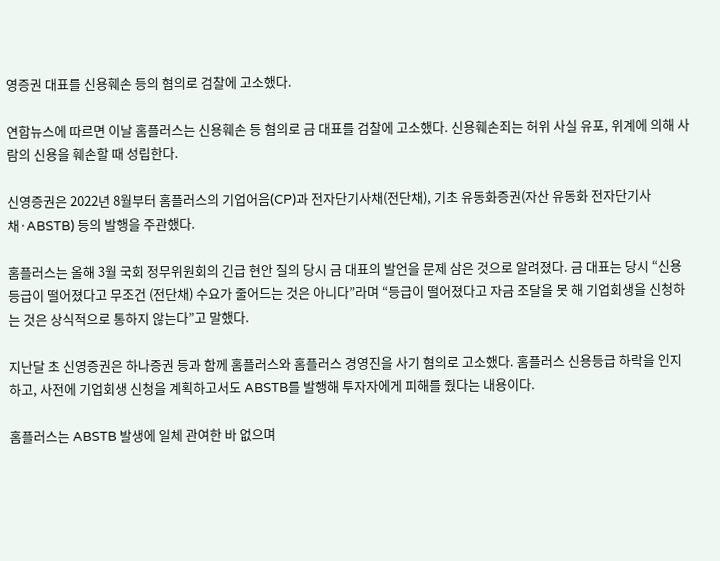영증권 대표를 신용훼손 등의 혐의로 검찰에 고소했다.

연합뉴스에 따르면 이날 홈플러스는 신용훼손 등 혐의로 금 대표를 검찰에 고소했다. 신용훼손죄는 허위 사실 유포, 위계에 의해 사람의 신용을 훼손할 때 성립한다.

신영증권은 2022년 8월부터 홈플러스의 기업어음(CP)과 전자단기사채(전단채), 기초 유동화증권(자산 유동화 전자단기사채·ABSTB) 등의 발행을 주관했다.

홈플러스는 올해 3월 국회 정무위원회의 긴급 현안 질의 당시 금 대표의 발언을 문제 삼은 것으로 알려졌다. 금 대표는 당시 “신용등급이 떨어졌다고 무조건 (전단채) 수요가 줄어드는 것은 아니다”라며 “등급이 떨어졌다고 자금 조달을 못 해 기업회생을 신청하는 것은 상식적으로 통하지 않는다”고 말했다.

지난달 초 신영증권은 하나증권 등과 함께 홈플러스와 홈플러스 경영진을 사기 혐의로 고소했다. 홈플러스 신용등급 하락을 인지하고, 사전에 기업회생 신청을 계획하고서도 ABSTB를 발행해 투자자에게 피해를 줬다는 내용이다.

홈플러스는 ABSTB 발생에 일체 관여한 바 없으며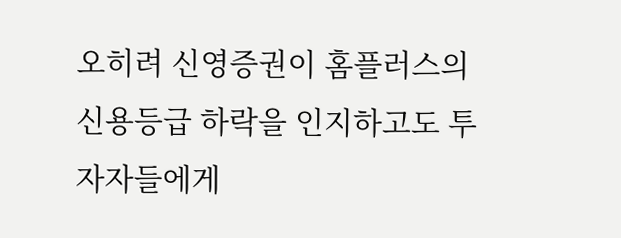오히려 신영증권이 홈플러스의 신용등급 하락을 인지하고도 투자자들에게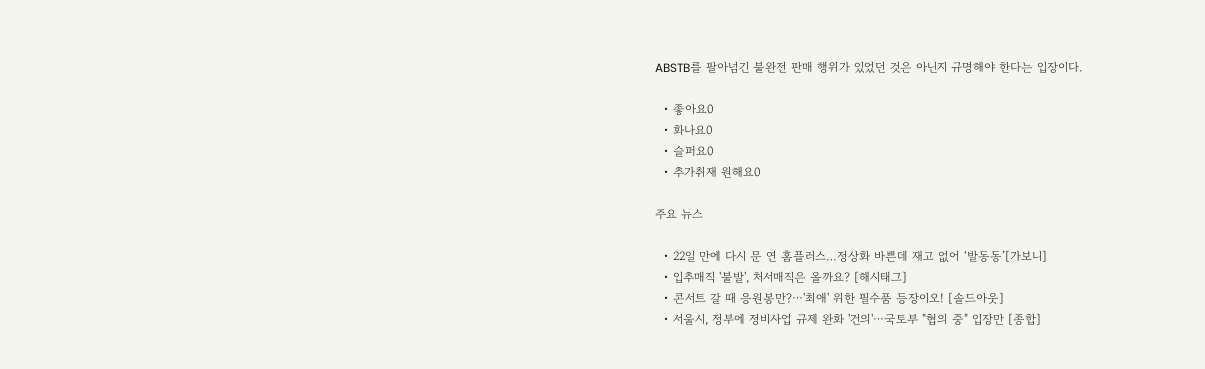ABSTB를 팔아넘긴 불완전 판매 행위가 있었던 것은 아닌지 규명해야 한다는 입장이다.

  • 좋아요0
  • 화나요0
  • 슬퍼요0
  • 추가취재 원해요0

주요 뉴스

  • 22일 만에 다시 문 연 홈플러스…정상화 바쁜데 재고 없어 ‘발동동’[가보니]
  • 입추매직 '불발', 처서매직은 올까요? [해시태그]
  • 콘서트 갈 때 응원봉만?⋯'최애' 위한 필수품 등장이오! [솔드아웃]
  • 서울시, 정부에 정비사업 규제 완화 '건의'⋯국토부 "협의 중" 입장만 [종합]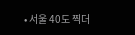• 서울 40도 찍더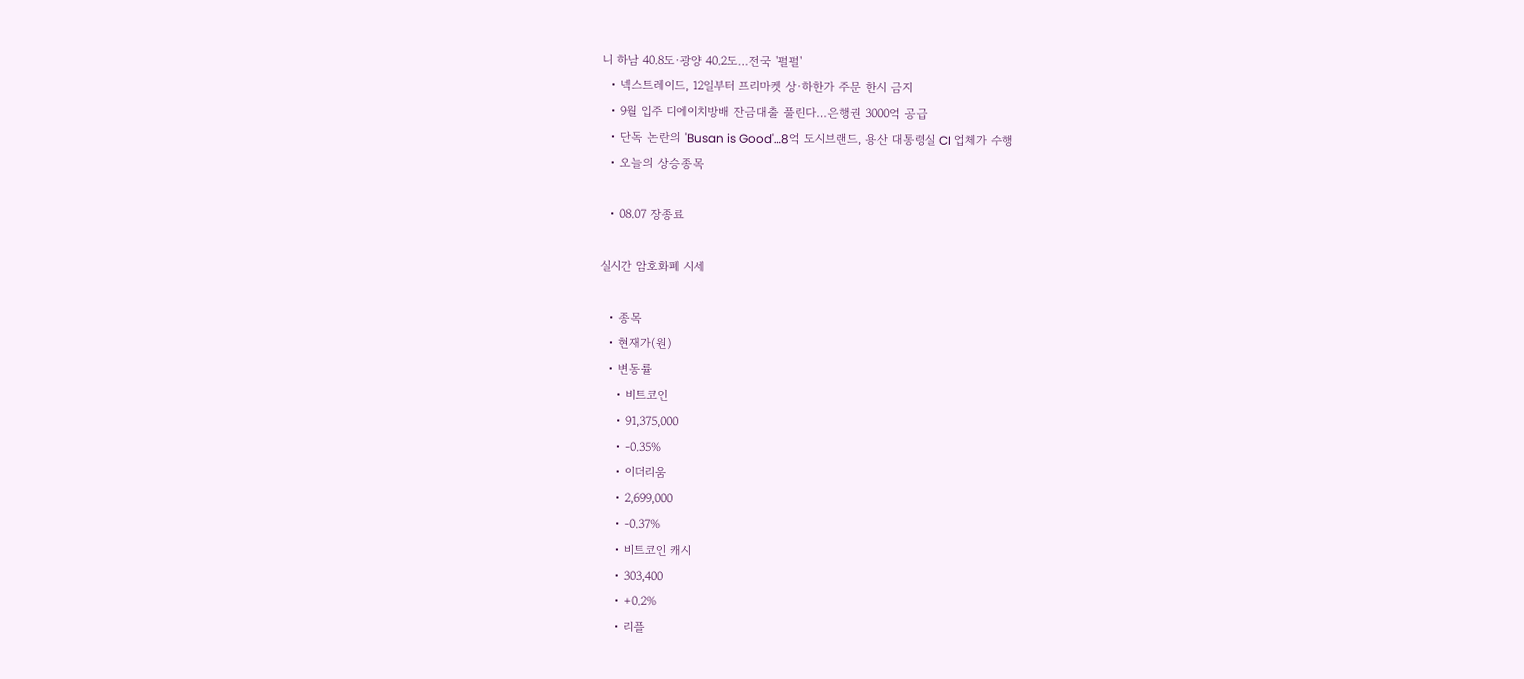니 하남 40.8도·광양 40.2도…전국 '펄펄'
  • 넥스트레이드, 12일부터 프리마켓 상·하한가 주문 한시 금지
  • 9월 입주 디에이치방배 잔금대출 풀린다…은행권 3000억 공급
  • 단독 논란의 'Busan is Good'…8억 도시브랜드, 용산 대통령실 CI 업체가 수행
  • 오늘의 상승종목

  • 08.07 장종료

실시간 암호화폐 시세

  • 종목
  • 현재가(원)
  • 변동률
    • 비트코인
    • 91,375,000
    • -0.35%
    • 이더리움
    • 2,699,000
    • -0.37%
    • 비트코인 캐시
    • 303,400
    • +0.2%
    • 리플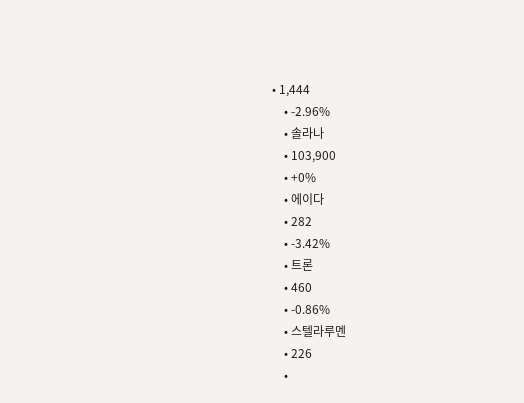• 1,444
    • -2.96%
    • 솔라나
    • 103,900
    • +0%
    • 에이다
    • 282
    • -3.42%
    • 트론
    • 460
    • -0.86%
    • 스텔라루멘
    • 226
    •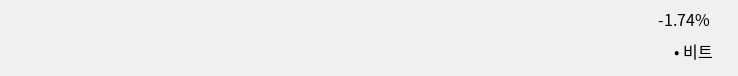-1.74%
    • 비트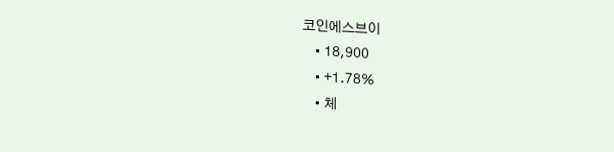코인에스브이
    • 18,900
    • +1.78%
    • 체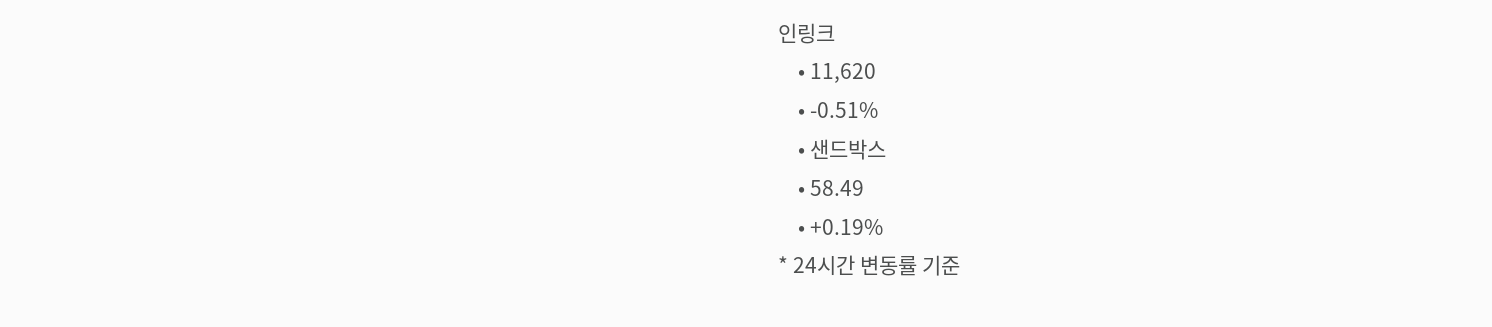인링크
    • 11,620
    • -0.51%
    • 샌드박스
    • 58.49
    • +0.19%
* 24시간 변동률 기준